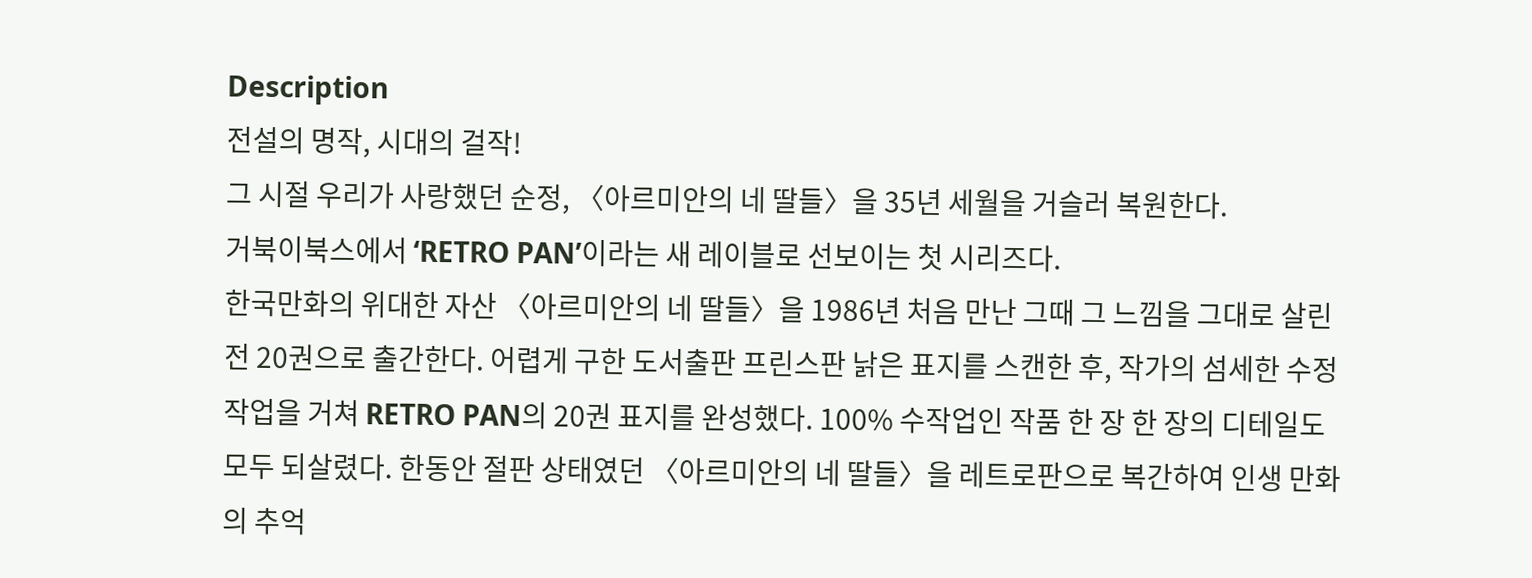Description
전설의 명작, 시대의 걸작!
그 시절 우리가 사랑했던 순정, 〈아르미안의 네 딸들〉을 35년 세월을 거슬러 복원한다.
거북이북스에서 ‘RETRO PAN’이라는 새 레이블로 선보이는 첫 시리즈다.
한국만화의 위대한 자산 〈아르미안의 네 딸들〉을 1986년 처음 만난 그때 그 느낌을 그대로 살린 전 20권으로 출간한다. 어렵게 구한 도서출판 프린스판 낡은 표지를 스캔한 후, 작가의 섬세한 수정 작업을 거쳐 RETRO PAN의 20권 표지를 완성했다. 100% 수작업인 작품 한 장 한 장의 디테일도 모두 되살렸다. 한동안 절판 상태였던 〈아르미안의 네 딸들〉을 레트로판으로 복간하여 인생 만화의 추억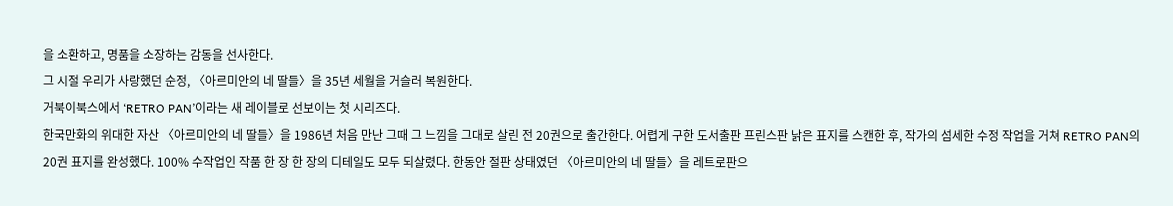을 소환하고, 명품을 소장하는 감동을 선사한다.
그 시절 우리가 사랑했던 순정, 〈아르미안의 네 딸들〉을 35년 세월을 거슬러 복원한다.
거북이북스에서 ‘RETRO PAN’이라는 새 레이블로 선보이는 첫 시리즈다.
한국만화의 위대한 자산 〈아르미안의 네 딸들〉을 1986년 처음 만난 그때 그 느낌을 그대로 살린 전 20권으로 출간한다. 어렵게 구한 도서출판 프린스판 낡은 표지를 스캔한 후, 작가의 섬세한 수정 작업을 거쳐 RETRO PAN의 20권 표지를 완성했다. 100% 수작업인 작품 한 장 한 장의 디테일도 모두 되살렸다. 한동안 절판 상태였던 〈아르미안의 네 딸들〉을 레트로판으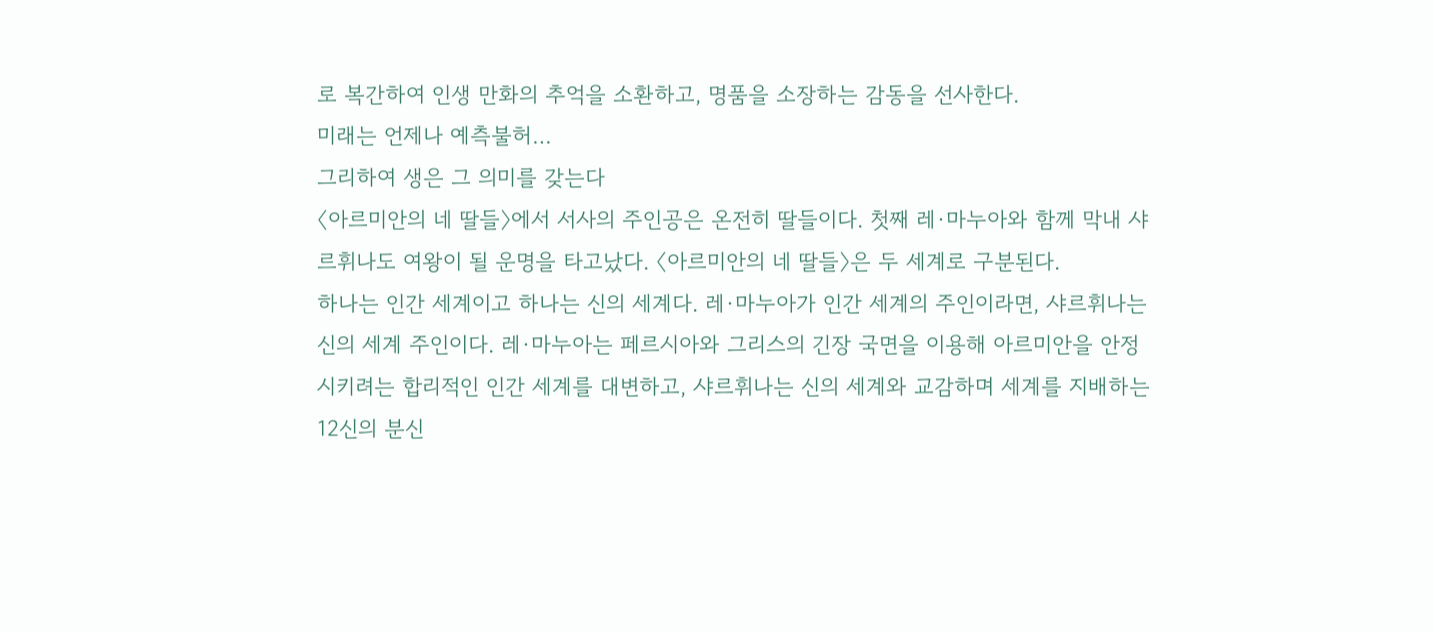로 복간하여 인생 만화의 추억을 소환하고, 명품을 소장하는 감동을 선사한다.
미래는 언제나 예측불허…
그리하여 생은 그 의미를 갖는다
〈아르미안의 네 딸들〉에서 서사의 주인공은 온전히 딸들이다. 첫째 레·마누아와 함께 막내 샤르휘나도 여왕이 될 운명을 타고났다. 〈아르미안의 네 딸들〉은 두 세계로 구분된다.
하나는 인간 세계이고 하나는 신의 세계다. 레·마누아가 인간 세계의 주인이라면, 샤르휘나는 신의 세계 주인이다. 레·마누아는 페르시아와 그리스의 긴장 국면을 이용해 아르미안을 안정시키려는 합리적인 인간 세계를 대변하고, 샤르휘나는 신의 세계와 교감하며 세계를 지배하는 12신의 분신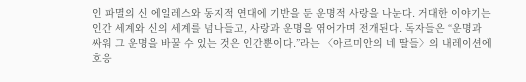인 파멸의 신 에일레스와 동지적 연대에 기반을 둔 운명적 사랑을 나눈다. 거대한 이야기는 인간 세계와 신의 세계를 넘나들고, 사랑과 운명을 엮어가며 전개된다. 독자들은 “운명과 싸워 그 운명을 바꿀 수 있는 것은 인간뿐이다.”라는 〈아르미안의 네 딸들〉의 내레이션에 호응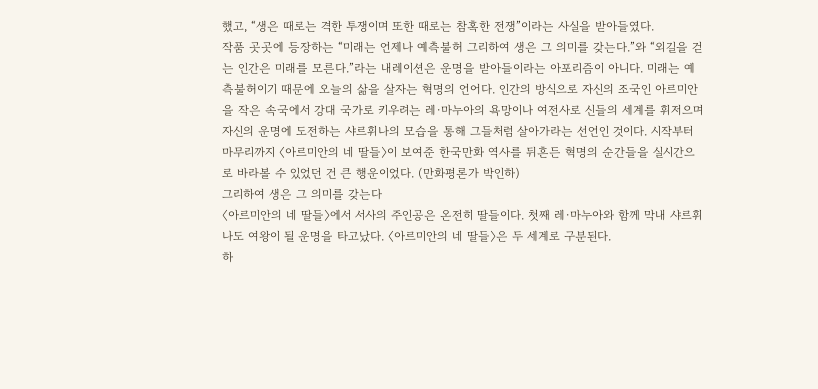했고, “생은 때로는 격한 투쟁이며 또한 때로는 참혹한 전쟁”이라는 사실을 받아들였다.
작품 곳곳에 등장하는 “미래는 언제나 예측불허 그리하여 생은 그 의미를 갖는다.”와 “외길을 걷는 인간은 미래를 모른다.”라는 내레이션은 운명을 받아들이라는 아포리즘이 아니다. 미래는 예측불허이기 때문에 오늘의 삶을 살자는 혁명의 언어다. 인간의 방식으로 자신의 조국인 아르미안을 작은 속국에서 강대 국가로 키우려는 레·마누아의 욕망이나 여전사로 신들의 세계를 휘저으며 자신의 운명에 도전하는 샤르휘나의 모습을 통해 그들처럼 살아가라는 선언인 것이다. 시작부터 마무리까지 〈아르미안의 네 딸들〉이 보여준 한국만화 역사를 뒤흔든 혁명의 순간들을 실시간으로 바라볼 수 있었던 건 큰 행운이었다. (만화평론가 박인하)
그리하여 생은 그 의미를 갖는다
〈아르미안의 네 딸들〉에서 서사의 주인공은 온전히 딸들이다. 첫째 레·마누아와 함께 막내 샤르휘나도 여왕이 될 운명을 타고났다. 〈아르미안의 네 딸들〉은 두 세계로 구분된다.
하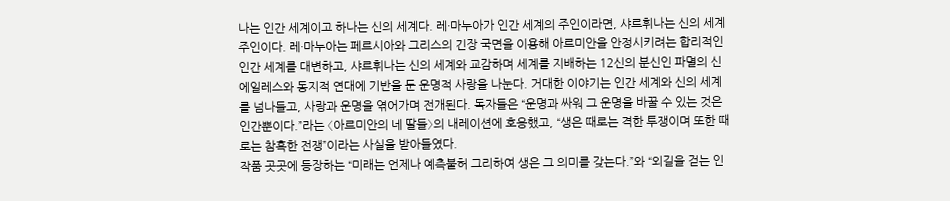나는 인간 세계이고 하나는 신의 세계다. 레·마누아가 인간 세계의 주인이라면, 샤르휘나는 신의 세계 주인이다. 레·마누아는 페르시아와 그리스의 긴장 국면을 이용해 아르미안을 안정시키려는 합리적인 인간 세계를 대변하고, 샤르휘나는 신의 세계와 교감하며 세계를 지배하는 12신의 분신인 파멸의 신 에일레스와 동지적 연대에 기반을 둔 운명적 사랑을 나눈다. 거대한 이야기는 인간 세계와 신의 세계를 넘나들고, 사랑과 운명을 엮어가며 전개된다. 독자들은 “운명과 싸워 그 운명을 바꿀 수 있는 것은 인간뿐이다.”라는 〈아르미안의 네 딸들〉의 내레이션에 호응했고, “생은 때로는 격한 투쟁이며 또한 때로는 참혹한 전쟁”이라는 사실을 받아들였다.
작품 곳곳에 등장하는 “미래는 언제나 예측불허 그리하여 생은 그 의미를 갖는다.”와 “외길을 걷는 인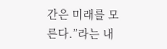간은 미래를 모른다.”라는 내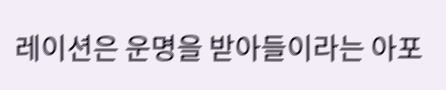레이션은 운명을 받아들이라는 아포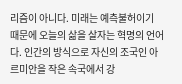리즘이 아니다. 미래는 예측불허이기 때문에 오늘의 삶을 살자는 혁명의 언어다. 인간의 방식으로 자신의 조국인 아르미안을 작은 속국에서 강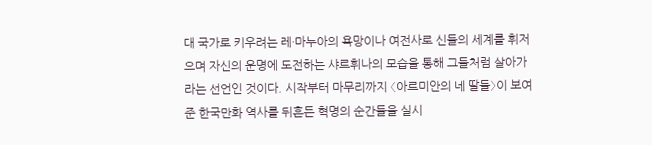대 국가로 키우려는 레·마누아의 욕망이나 여전사로 신들의 세계를 휘저으며 자신의 운명에 도전하는 샤르휘나의 모습을 통해 그들처럼 살아가라는 선언인 것이다. 시작부터 마무리까지 〈아르미안의 네 딸들〉이 보여준 한국만화 역사를 뒤흔든 혁명의 순간들을 실시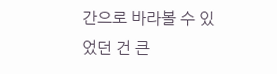간으로 바라볼 수 있었던 건 큰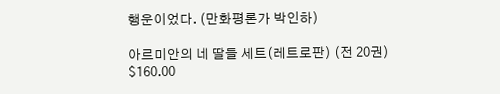행운이었다. (만화평론가 박인하)

아르미안의 네 딸들 세트(레트로판) (전 20권)
$160.00